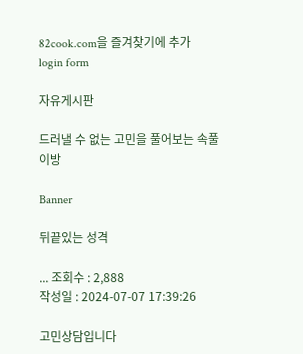82cook.com을 즐겨찾기에 추가
login form

자유게시판

드러낼 수 없는 고민을 풀어보는 속풀이방

Banner

뒤끝있는 성격

... 조회수 : 2,888
작성일 : 2024-07-07 17:39:26

고민상담입니다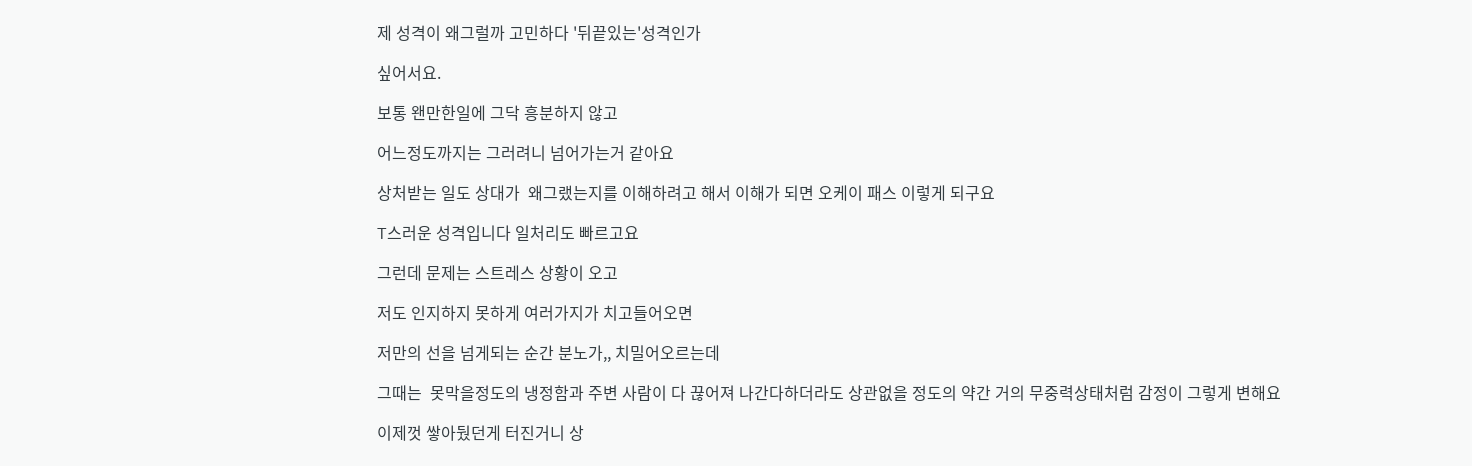제 성격이 왜그럴까 고민하다 '뒤끝있는'성격인가

싶어서요.

보통 왠만한일에 그닥 흥분하지 않고

어느정도까지는 그러려니 넘어가는거 같아요

상처받는 일도 상대가  왜그랬는지를 이해하려고 해서 이해가 되면 오케이 패스 이렇게 되구요

T스러운 성격입니다 일처리도 빠르고요

그런데 문제는 스트레스 상황이 오고

저도 인지하지 못하게 여러가지가 치고들어오면

저만의 선을 넘게되는 순간 분노가,, 치밀어오르는데

그때는  못막을정도의 냉정함과 주변 사람이 다 끊어져 나간다하더라도 상관없을 정도의 약간 거의 무중력상태처럼 감정이 그렇게 변해요

이제껏 쌓아뒀던게 터진거니 상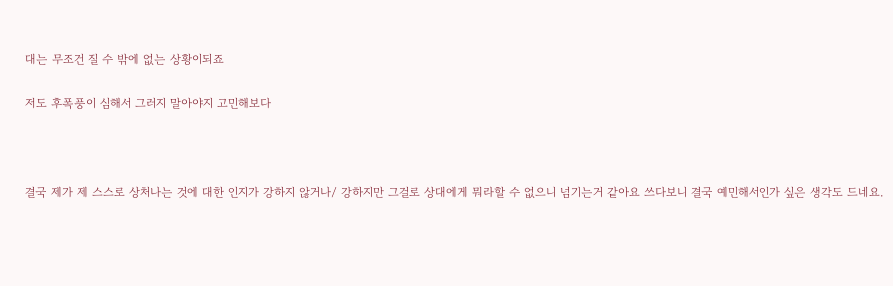대는 무조건 질 수 밖에 없는 상황이되죠

저도 후폭풍이 심해서 그러지 말아야지 고민해보다



결국 제가 제 스스로 상처나는 것에 대한 인지가 강하지 않거나/ 강하지만 그걸로 상대에게 뭐라할 수 없으니 넘기는거 같아요 쓰다보니 결국 예민해서인가 싶은 생각도 드네요.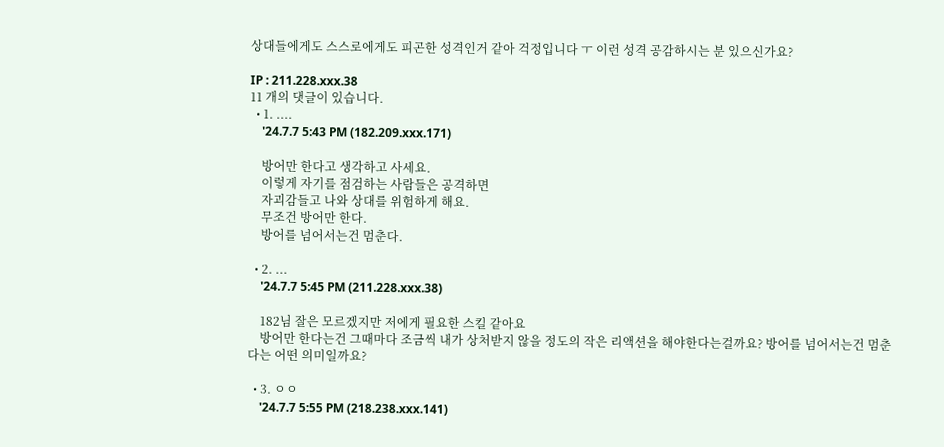상대들에게도 스스로에게도 피곤한 성격인거 같아 걱정입니다 ㅜ 이런 성격 공감하시는 분 있으신가요?

IP : 211.228.xxx.38
11 개의 댓글이 있습니다.
  • 1. ....
    '24.7.7 5:43 PM (182.209.xxx.171)

    방어만 한다고 생각하고 사세요.
    이렇게 자기를 점검하는 사람들은 공격하면
    자괴감들고 나와 상대를 위험하게 해요.
    무조건 방어만 한다.
    방어를 넘어서는건 멈춘다.

  • 2. ...
    '24.7.7 5:45 PM (211.228.xxx.38)

    182님 잘은 모르겠지만 저에게 필요한 스킬 같아요
    방어만 한다는건 그때마다 조금씩 내가 상처받지 않을 정도의 작은 리액션을 해야한다는걸까요? 방어를 넘어서는건 멈춘다는 어떤 의미일까요?

  • 3. ㅇㅇ
    '24.7.7 5:55 PM (218.238.xxx.141)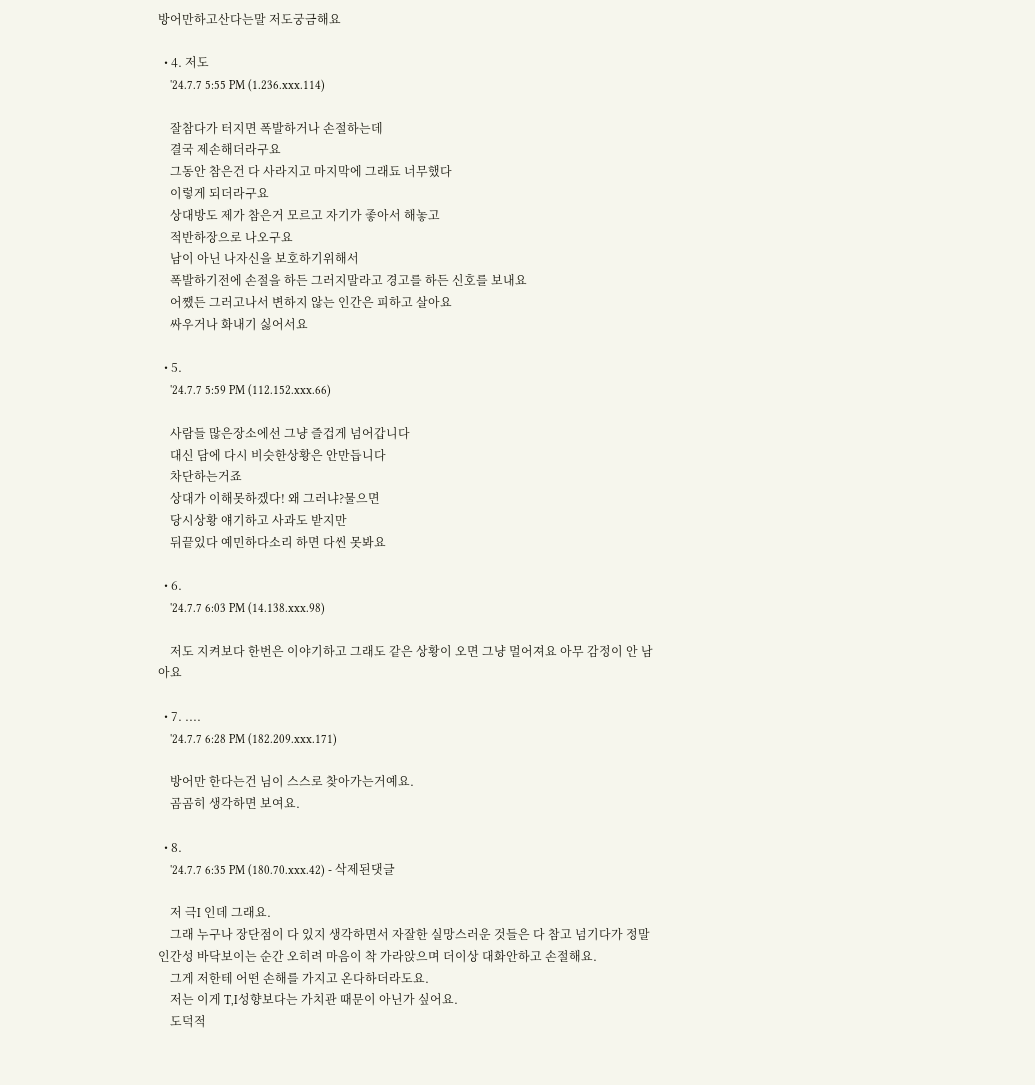방어만하고산다는말 저도궁금해요

  • 4. 저도
    '24.7.7 5:55 PM (1.236.xxx.114)

    잘참다가 터지면 폭발하거나 손절하는데
    결국 제손해더라구요
    그동안 참은건 다 사라지고 마지막에 그래됴 너무했다
    이렇게 되더라구요
    상대방도 제가 참은거 모르고 자기가 좋아서 해놓고
    적반하장으로 나오구요
    남이 아닌 나자신을 보호하기위해서
    폭발하기전에 손절을 하든 그러지말라고 경고를 하든 신호를 보내요
    어쨌든 그러고나서 변하지 않는 인간은 피하고 살아요
    싸우거나 화내기 싫어서요

  • 5.
    '24.7.7 5:59 PM (112.152.xxx.66)

    사람들 많은장소에선 그냥 즐겁게 넘어갑니다
    대신 담에 다시 비슷한상황은 안만듭니다
    차단하는거죠
    상대가 이해못하겠다! 왜 그러냐?물으면
    당시상황 얘기하고 사과도 받지만
    뒤끝있다 예민하다소리 하면 다씬 못봐요

  • 6.
    '24.7.7 6:03 PM (14.138.xxx.98)

    저도 지켜보다 한번은 이야기하고 그래도 같은 상황이 오면 그냥 멀어져요 아무 감정이 안 남아요

  • 7. ....
    '24.7.7 6:28 PM (182.209.xxx.171)

    방어만 한다는건 님이 스스로 찾아가는거예요.
    곰곰히 생각하면 보여요.

  • 8.
    '24.7.7 6:35 PM (180.70.xxx.42) - 삭제된댓글

    저 극I 인데 그래요.
    그래 누구나 장단점이 다 있지 생각하면서 자잘한 실망스러운 것들은 다 참고 넘기다가 정말 인간성 바닥보이는 순간 오히려 마음이 착 가라앉으며 더이상 대화안하고 손절해요.
    그게 저한테 어떤 손해를 가지고 온다하더라도요.
    저는 이게 T,I성향보다는 가치관 때문이 아닌가 싶어요.
    도덕적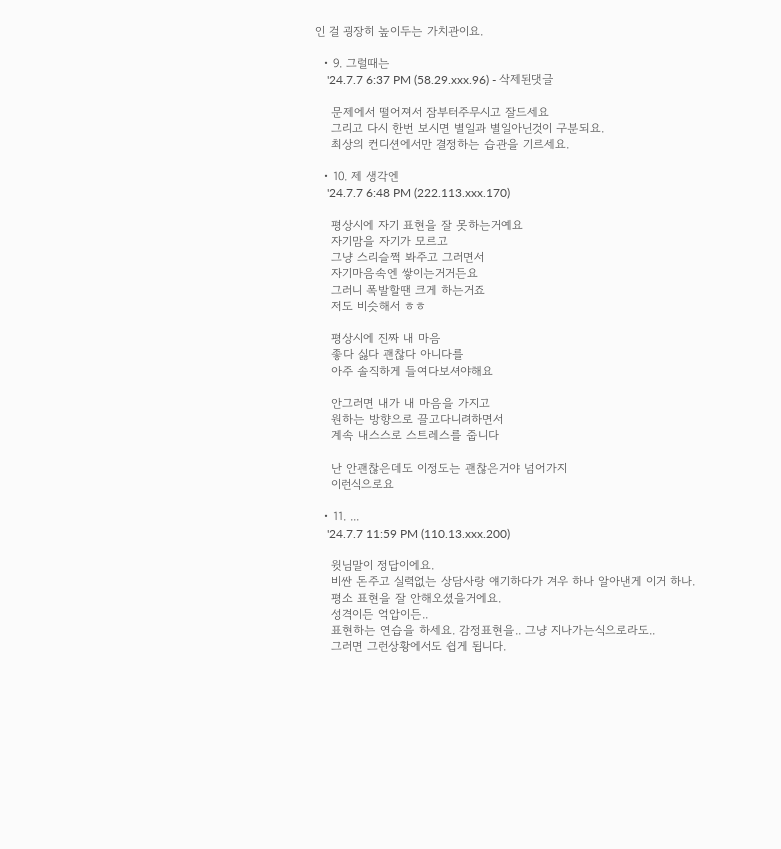인 걸 굉장히 높이두는 가치관이요.

  • 9. 그럴때는
    '24.7.7 6:37 PM (58.29.xxx.96) - 삭제된댓글

    문제에서 떨어져서 잠부터주무시고 잘드세요
    그리고 다시 한번 보시면 별일과 별일아닌것이 구분되요.
    최상의 컨디션에서만 결정하는 습관을 기르세요.

  • 10. 제 생각엔
    '24.7.7 6:48 PM (222.113.xxx.170)

    평상시에 자기 표현을 잘 못하는거예요
    자기맘을 자기가 모르고
    그냥 스리슬쩍 봐주고 그러면서
    자기마음속엔 쌓이는거거든요
    그러니 폭발할땐 크게 하는거죠
    저도 비슷해서 ㅎㅎ

    평상시에 진짜 내 마음
    좋다 싫다 괜찮다 아니다를
    아주 솔직하게 들여다보셔야해요

    안그러면 내가 내 마음을 가지고
    원하는 방향으로 끌고다니려하면서
    계속 내스스로 스트레스를 줍니다

    난 안괜찮은데도 이정도는 괜찮은거야 넘어가지
    이런식으로요

  • 11. ...
    '24.7.7 11:59 PM (110.13.xxx.200)

    윗님말이 정답이에요.
    비싼 돈주고 실력없는 상담사랑 얘기하다가 겨우 하나 알아낸게 이거 하나.
    평소 표현을 잘 안해오셨을거에요.
    성격이든 억압이든..
    표현하는 연습을 하세요. 감정표현을.. 그냥 지나가는식으로라도..
    그러면 그런상황에서도 쉽게 됩니다.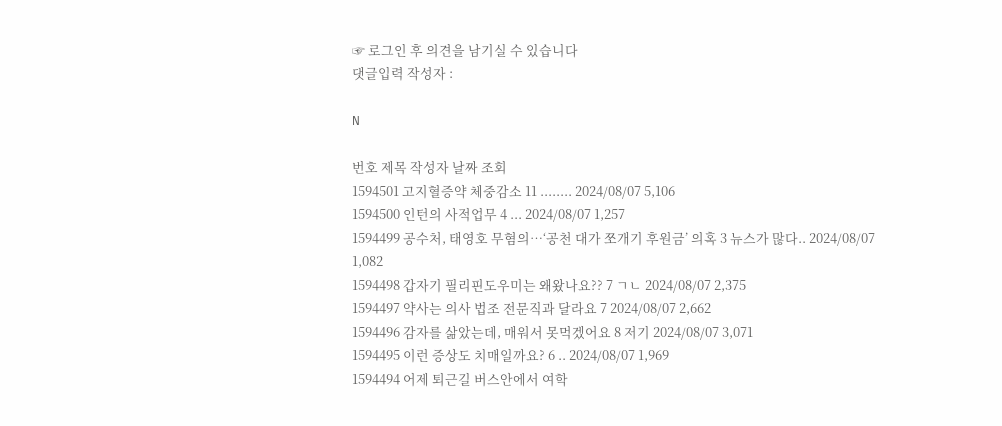☞ 로그인 후 의견을 남기실 수 있습니다
댓글입력 작성자 :

N

번호 제목 작성자 날짜 조회
1594501 고지혈증약 체중감소 11 ........ 2024/08/07 5,106
1594500 인턴의 사적업무 4 ... 2024/08/07 1,257
1594499 공수처, 태영호 무혐의…‘공천 대가 쪼개기 후원금’ 의혹 3 뉴스가 많다.. 2024/08/07 1,082
1594498 갑자기 필리핀도우미는 왜왔나요?? 7 ㄱㄴ 2024/08/07 2,375
1594497 약사는 의사 법조 전문직과 달라요 7 2024/08/07 2,662
1594496 감자를 삶았는데, 매워서 못먹겠어요 8 저기 2024/08/07 3,071
1594495 이런 증상도 치매일까요? 6 .. 2024/08/07 1,969
1594494 어제 퇴근길 버스안에서 여학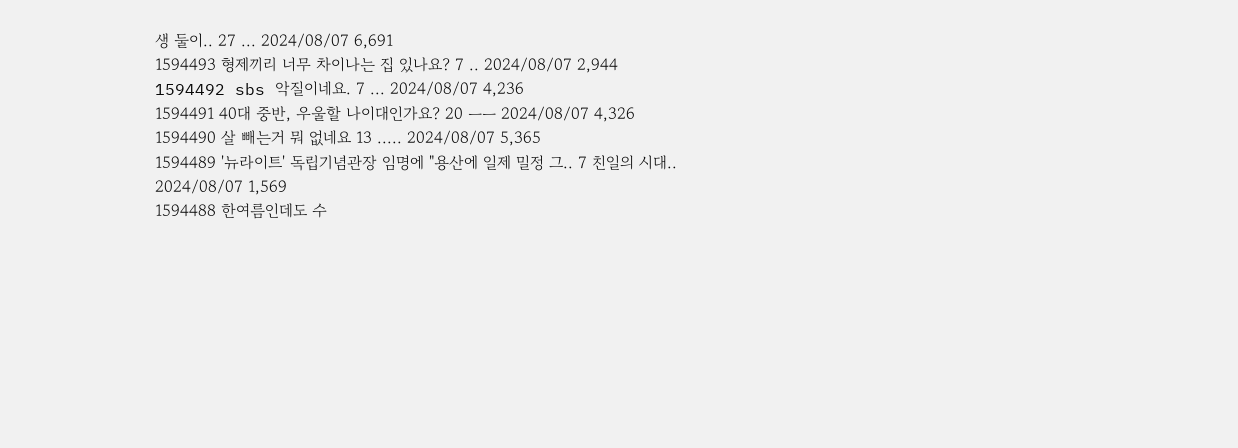생 둘이.. 27 ... 2024/08/07 6,691
1594493 형제끼리 너무 차이나는 집 있나요? 7 .. 2024/08/07 2,944
1594492 sbs 악질이네요. 7 ... 2024/08/07 4,236
1594491 40대 중반, 우울할 나이대인가요? 20 ㅡㅡ 2024/08/07 4,326
1594490 살 빼는거 뭐 없네요 13 ..... 2024/08/07 5,365
1594489 '뉴라이트' 독립기념관장 임명에 "용산에 일제 밀정 그.. 7 친일의 시대.. 2024/08/07 1,569
1594488 한여름인데도 수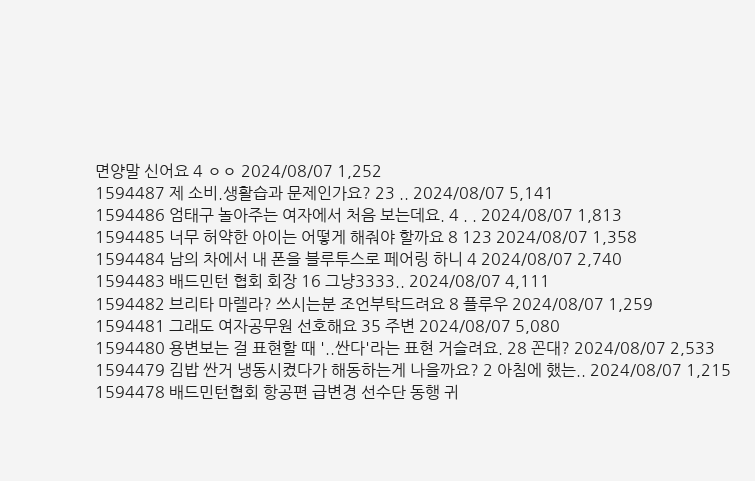면양말 신어요 4 ㅇㅇ 2024/08/07 1,252
1594487 제 소비.생활습과 문제인가요? 23 .. 2024/08/07 5,141
1594486 엄태구 놀아주는 여자에서 처음 보는데요. 4 . . 2024/08/07 1,813
1594485 너무 허약한 아이는 어떻게 해줘야 할까요 8 123 2024/08/07 1,358
1594484 남의 차에서 내 폰을 블루투스로 페어링 하니 4 2024/08/07 2,740
1594483 배드민턴 협회 회장 16 그냥3333.. 2024/08/07 4,111
1594482 브리타 마렐라? 쓰시는분 조언부탁드려요 8 플루우 2024/08/07 1,259
1594481 그래도 여자공무원 선호해요 35 주변 2024/08/07 5,080
1594480 용변보는 걸 표현할 때 '..싼다'라는 표현 거슬려요. 28 꼰대? 2024/08/07 2,533
1594479 김밥 싼거 냉동시켰다가 해동하는게 나을까요? 2 아침에 했는.. 2024/08/07 1,215
1594478 배드민턴협회 항공편 급변경 선수단 동행 귀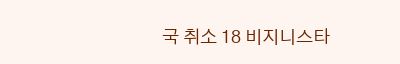국 취소 18 비지니스타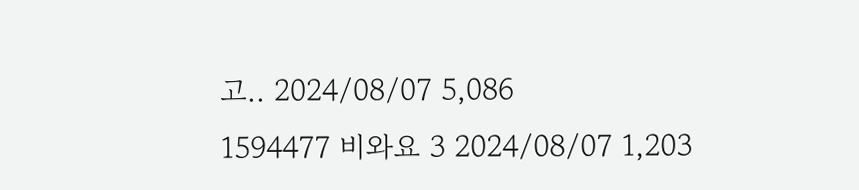고.. 2024/08/07 5,086
1594477 비와요 3 2024/08/07 1,203